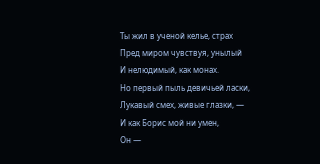Ты жил в ученой келье, страх
Пред миром чувствуя, унылый
И нелюдимый, как монах.
Но первый пыль девичьей ласки,
Лукавый смех, живые глазки, —
И как Борис мой ни умен,
Он —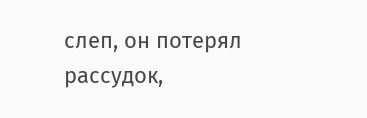слеп, он потерял рассудок,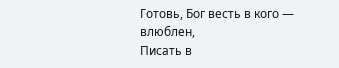Готовь, Бог весть в кого — влюблен,
Писать в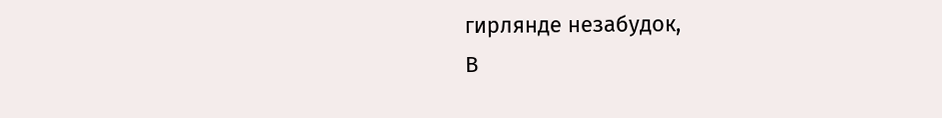гирлянде незабудок,
В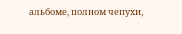альбоме, полном чепухи,